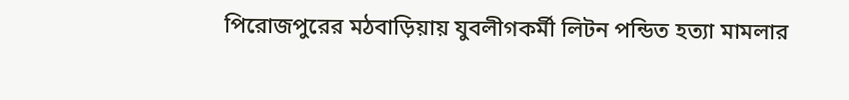পিরোজপুরের মঠবাড়িয়ায় যুবলীগকর্মী লিটন পন্ডিত হত্যা মামলার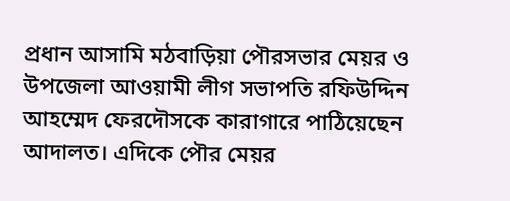প্রধান আসামি মঠবাড়িয়া পৌরসভার মেয়র ও উপজেলা আওয়ামী লীগ সভাপতি রফিউদ্দিন আহম্মেদ ফেরদৌসকে কারাগারে পাঠিয়েছেন আদালত। এদিকে পৌর মেয়র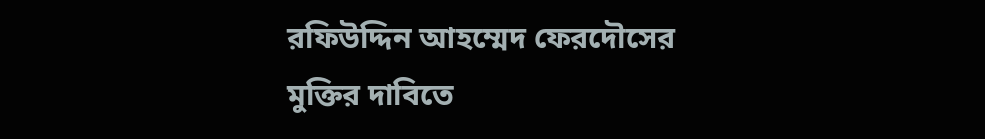রফিউদ্দিন আহম্মেদ ফেরদৌসের মুক্তির দাবিতে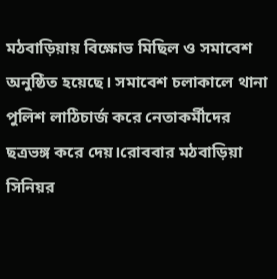মঠবাড়িয়ায় বিক্ষোভ মিছিল ও সমাবেশ অনুষ্ঠিত হয়েছে। সমাবেশ চলাকালে থানা পুলিশ লাঠিচার্জ করে নেতাকর্মীদের ছত্রভঙ্গ করে দেয়।রোববার মঠবাড়িয়া সিনিয়র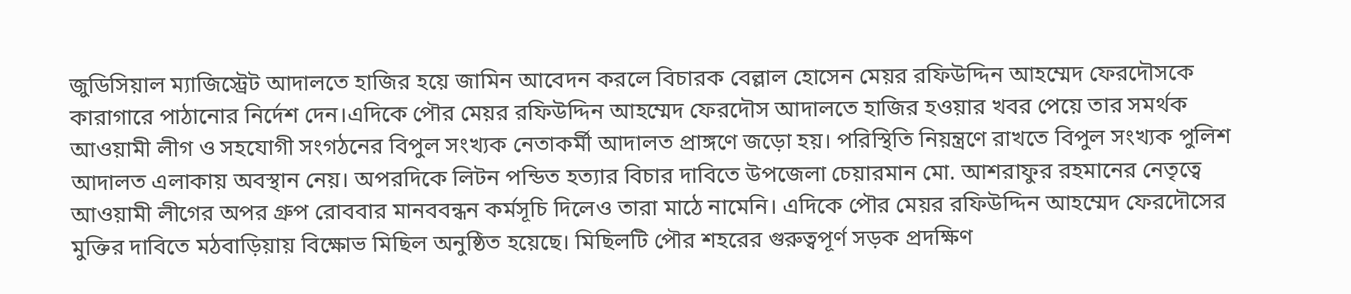জুডিসিয়াল ম্যাজিস্ট্রেট আদালতে হাজির হয়ে জামিন আবেদন করলে বিচারক বেল্লাল হোসেন মেয়র রফিউদ্দিন আহম্মেদ ফেরদৌসকে কারাগারে পাঠানোর নির্দেশ দেন।এদিকে পৌর মেয়র রফিউদ্দিন আহম্মেদ ফেরদৌস আদালতে হাজির হওয়ার খবর পেয়ে তার সমর্থক আওয়ামী লীগ ও সহযোগী সংগঠনের বিপুল সংখ্যক নেতাকর্মী আদালত প্রাঙ্গণে জড়ো হয়। পরিস্থিতি নিয়ন্ত্রণে রাখতে বিপুল সংখ্যক পুলিশ আদালত এলাকায় অবস্থান নেয়। অপরদিকে লিটন পন্ডিত হত্যার বিচার দাবিতে উপজেলা চেয়ারমান মো. আশরাফুর রহমানের নেতৃত্বে আওয়ামী লীগের অপর গ্রুপ রোববার মানববন্ধন কর্মসূচি দিলেও তারা মাঠে নামেনি। এদিকে পৌর মেয়র রফিউদ্দিন আহম্মেদ ফেরদৌসের মুক্তির দাবিতে মঠবাড়িয়ায় বিক্ষোভ মিছিল অনুষ্ঠিত হয়েছে। মিছিলটি পৌর শহরের গুরুত্বপূর্ণ সড়ক প্রদক্ষিণ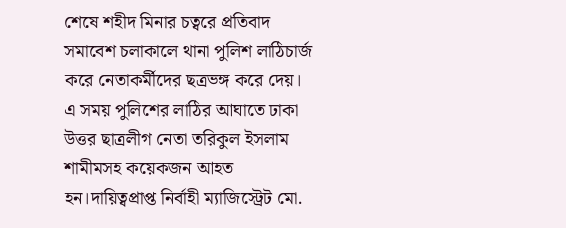শেষে শহীদ মিনার চত্বরে প্রতিবাদ সমাবেশ চলাকালে থানা পুলিশ লাঠিচার্জ করে নেতাকর্মীদের ছত্রভঙ্গ করে দেয়। এ সময় পুলিশের লাঠির আঘাতে ঢাকা উত্তর ছাত্রলীগ নেতা তরিকুল ইসলাম শামীমসহ কয়েকজন আহত হন।দায়িত্বপ্রাপ্ত নির্বাহী ম্যাজিস্ট্রেট মো.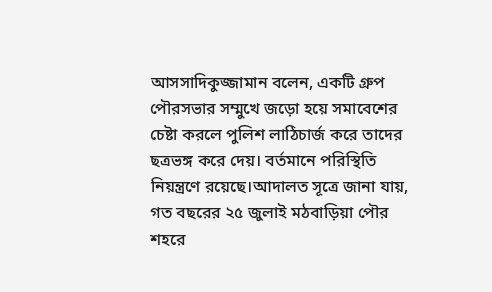আসসাদিকুজ্জামান বলেন, একটি গ্রুপ পৌরসভার সম্মুখে জড়ো হয়ে সমাবেশের চেষ্টা করলে পুলিশ লাঠিচার্জ করে তাদের ছত্রভঙ্গ করে দেয়। বর্তমানে পরিস্থিতি নিয়ন্ত্রণে রয়েছে।আদালত সূত্রে জানা যায়, গত বছরের ২৫ জুলাই মঠবাড়িয়া পৌর শহরে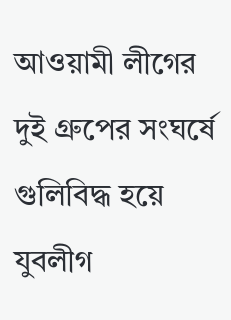আওয়ামী লীগের দুই গ্রুপের সংঘর্ষে গুলিবিদ্ধ হয়ে যুবলীগ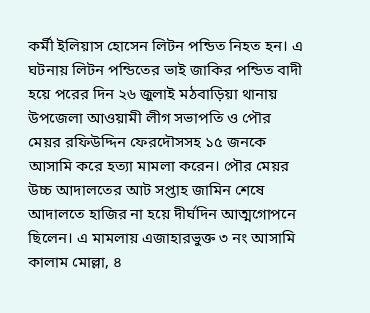কর্মী ইলিয়াস হোসেন লিটন পন্ডিত নিহত হন। এ ঘটনায় লিটন পন্ডিতের ভাই জাকির পন্ডিত বাদী হয়ে পরের দিন ২৬ জুলাই মঠবাড়িয়া থানায় উপজেলা আওয়ামী লীগ সভাপতি ও পৌর মেয়র রফিউদ্দিন ফেরদৌসসহ ১৫ জনকে আসামি করে হত্যা মামলা করেন। পৌর মেয়র উচ্চ আদালতের আট সপ্তাহ জামিন শেষে আদালতে হাজির না হয়ে দীর্ঘদিন আত্মগোপনে ছিলেন। এ মামলায় এজাহারভুক্ত ৩ নং আসামি কালাম মোল্লা, ৪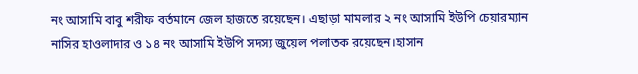নং আসামি বাবু শরীফ বর্তমানে জেল হাজতে রয়েছেন। এছাড়া মামলার ২ নং আসামি ইউপি চেয়ারম্যান নাসির হাওলাদার ও ১৪ নং আসামি ইউপি সদস্য জুয়েল পলাতক রয়েছেন।হাসান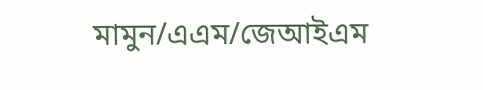মামুন/এএম/জেআইএম